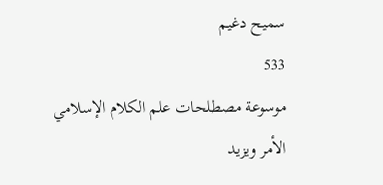سميح دغيم
533
موسوعة مصطلحات علم الكلام الإسلامي
الأمر ويزيد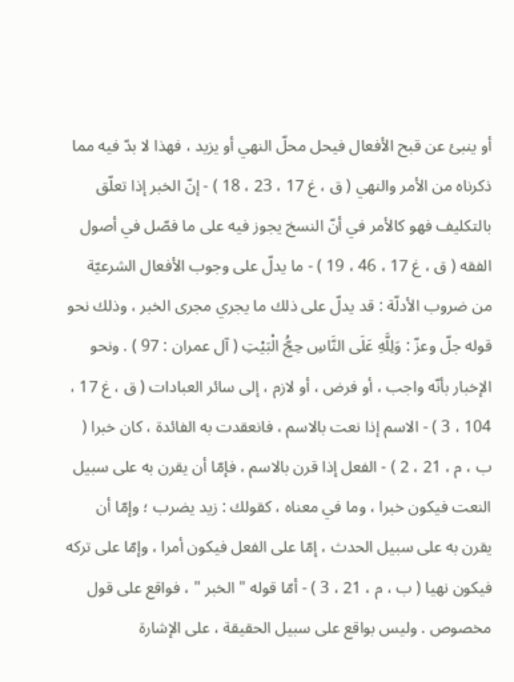أو ينبئ عن قبح الأفعال فيحل محلّ النهي أو يزيد ، فهذا لا بدّ فيه مما ذكرناه من الأمر والنهي ( ق ، غ 17 ، 23 ، 18 ) - إنّ الخبر إذا تعلّق بالتكليف فهو كالأمر في أنّ النسخ يجوز فيه على ما فصّل في أصول الفقه ( ق ، غ 17 ، 46 ، 19 ) - ما يدلّ على وجوب الأفعال الشرعيّة من ضروب الأدلّة : قد يدلّ على ذلك ما يجري مجرى الخبر ، وذلك نحو قوله جلّ وعزّ : وَلِلَّهِ عَلَى النَّاسِ حِجُّ الْبَيْتِ ( آل عمران : 97 ) . ونحو الإخبار بأنّه واجب ، أو فرض ، أو لازم ، إلى سائر العبادات ( ق ، غ 17 ، 104 ، 3 ) - الاسم إذا نعت بالاسم ، فانعقدت به الفائدة ، كان خبرا ( ب ، م ، 21 ، 2 ) - الفعل إذا قرن بالاسم ، فإمّا أن يقرن به على سبيل النعت فيكون خبرا ، وما في معناه ، كقولك : زيد يضرب ؛ وإمّا أن يقرن به على سبيل الحدث ، إمّا على الفعل فيكون أمرا ، وإمّا على تركه فيكون نهيا ( ب ، م ، 21 ، 3 ) - أمّا قوله " الخبر " ، فواقع على قول مخصوص . وليس بواقع على سبيل الحقيقة ، على الإشارة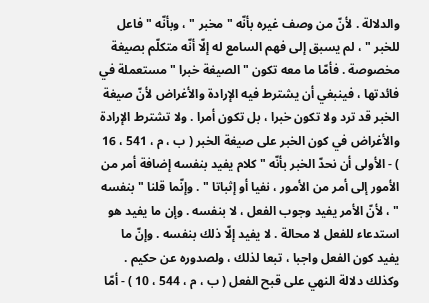والدلالة . لأنّ من وصف غيره بأنّه " مخبر " ، وبأنّه " فاعل للخبر " ، لم يسبق إلى فهم السامع له إلّا أنّه متكلّم بصيغة مخصوصة . فأمّا ما معه تكون " الصيغة خبرا " مستعملة في فائدتها ، فينبغي أن يشترط فيه الإرادة والأغراض لأنّ صيغة الخبر قد ترد ولا تكون خبرا ، بل تكون أمرا . ولا تشترط الإرادة والأغراض في كون الخبر على صيغة الخبر ( ب ، م ، 541 ، 16 ) - الأولى أن نحدّ الخبر بأنّه " كلام يفيد بنفسه إضافة أمر من الأمور إلى أمر من الأمور ، نفيا أو إثباتا " . وإنّما قلنا " بنفسه " ، لأنّ الأمر يفيد وجوب الفعل ، لا بنفسه . وإن ما يفيد هو استدعاء للفعل لا محالة . لا يفيد إلّا ذلك بنفسه . وإنّ ما يفيد كون الفعل واجبا ، تبعا لذلك ، ولصدوره عن حكيم . وكذلك دلالة النهي على قبح الفعل ( ب ، م ، 544 ، 10 ) - أمّا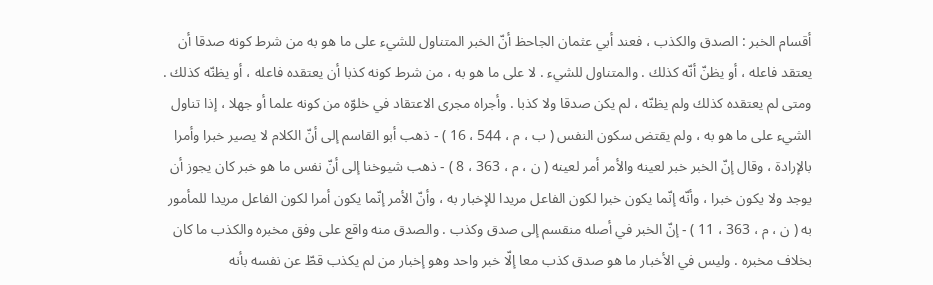أقسام الخبر : الصدق والكذب ، فعند أبي عثمان الجاحظ أنّ الخبر المتناول للشيء على ما هو به من شرط كونه صدقا أن يعتقد فاعله ، أو يظنّ أنّه كذلك . والمتناول للشيء . لا على ما هو به ، من شرط كونه كذبا أن يعتقده فاعله ، أو يظنّه كذلك . ومتى لم يعتقده كذلك ولم يظنّه ، لم يكن صدقا ولا كذبا . وأجراه مجرى الاعتقاد في خلوّه من كونه علما أو جهلا ، إذا تناول الشيء على ما هو به ، ولم يقتض سكون النفس ( ب ، م ، 544 ، 16 ) - ذهب أبو القاسم إلى أنّ الكلام لا يصير خبرا وأمرا بالإرادة ، وقال إنّ الخبر خبر لعينه والأمر أمر لعينه ( ن ، م ، 363 ، 8 ) - ذهب شيوخنا إلى أنّ نفس ما هو خبر كان يجوز أن يوجد ولا يكون خبرا ، وأنّه إنّما يكون خبرا لكون الفاعل مريدا للإخبار به ، وأنّ الأمر إنّما يكون أمرا لكون الفاعل مريدا للمأمور به ( ن ، م ، 363 ، 11 ) - إنّ الخبر في أصله منقسم إلى صدق وكذب . والصدق منه واقع على وفق مخبره والكذب ما كان بخلاف مخبره . وليس في الأخبار ما هو صدق كذب معا إلّا خبر واحد وهو إخبار من لم يكذب قطّ عن نفسه بأنه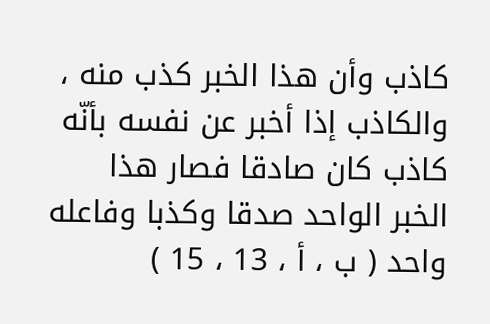كاذب وأن هذا الخبر كذب منه ، والكاذب إذا أخبر عن نفسه بأنّه كاذب كان صادقا فصار هذا الخبر الواحد صدقا وكذبا وفاعله واحد ( ب ، أ ، 13 ، 15 )